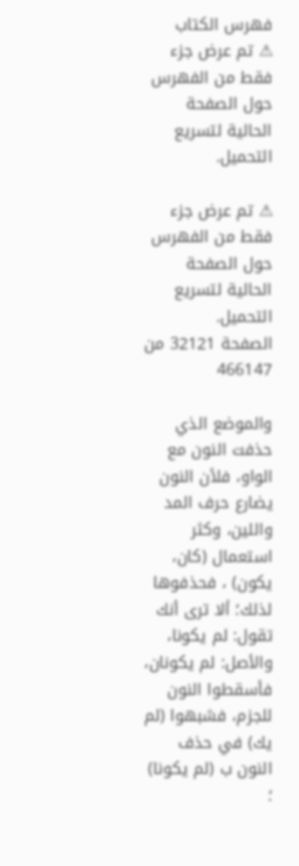فهرس الكتاب
⚠ تم عرض جزء فقط من الفهرس حول الصفحة الحالية لتسريع التحميل.

⚠ تم عرض جزء فقط من الفهرس حول الصفحة الحالية لتسريع التحميل.
الصفحة 32121 من 466147

والموضع الذي حذفت النون مع الواو، فلأن النون يضارع حرف المد واللين، وكثر استعمال (كان، يكون) ، فحذفوها لذلك؛ ألا ترى أنك تقول: لم يكونا، والأصل: لم يكونان، فأسقطوا النون للجزم، فشبهوا (لم يك) في حذف النون ب (لم يكونا) ؛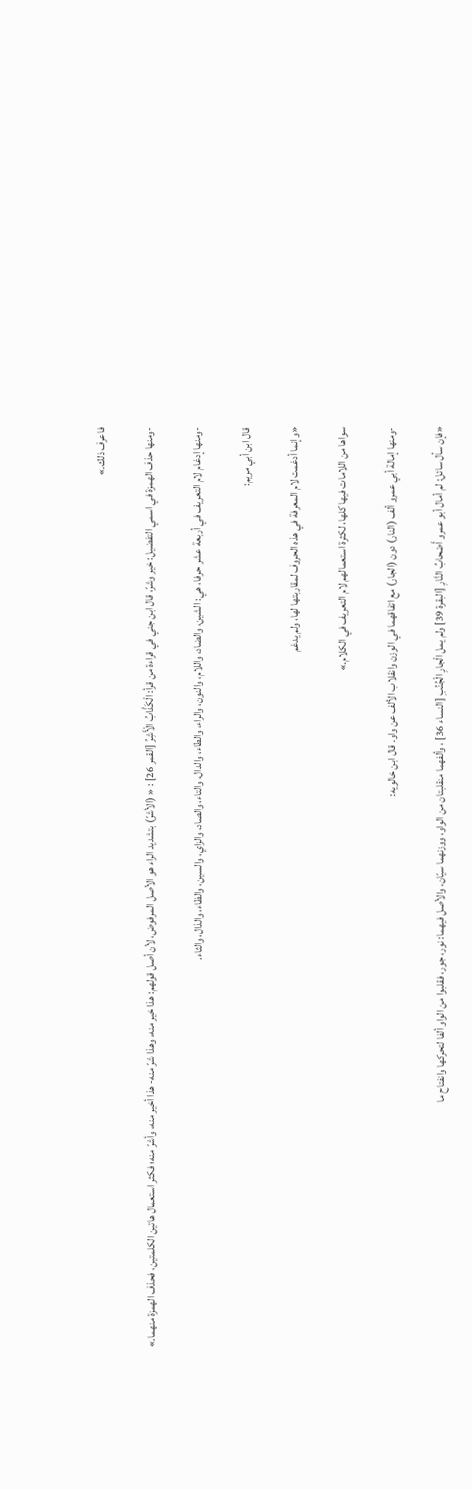فاعرف ذلك.»

-ومنها حذف الهمزة في اسمي التفضيل: خير وشرّ، قال ابن جني في قراءة من قرأ: الْكَذَّابُ الْأَشِرُ [القمر 26] : « (الأشرّ) بتشديد الراء هو الأصل المرفوض، لأن أصل قولهم: هذا خير منه، وهذا شرّ منه- هذا أخير منه، وأشرّ منه؛ فكثر استعمال هاتين الكلمتين، فحذف الهمزة منهما.»

-ومنها إدغام لام التعريف في أربعة عشر حرفا، هي: الشين، والضاد، واللام، والنون، والراء، والطاء، والدال، والتاء، والصاد، والزاي، والسين، والظاء، والذال، والثاء.

قال ابن أبي مريم:

«وإنما أدغمت لام المعرفة في هذه الحروف لمقاربتها لها، ولم يدغم

سواها من اللامات فيها كلها، لكثرة استعمالهم لام التعريف في الكلام.»

-ومنها إمالة أبي عمرو ألف (النار) دون (الجار) مع اتفاقهما في الوزن وانقلاب الألف عن واو. قال ابن خالويه:

«فإن سأل سائل: لم أمال أبو عمرو أَصْحابُ النَّارِ [البقرة 39] ولم يمل الْجارِ الْجُنُبِ [النساء 36] ، وألفهما منقلبتان من الواو، ووزنهما سيّان، والأصل فيهما: نور، جور، فقلبوا من الواو ألفا لتحركها وانفتاح ما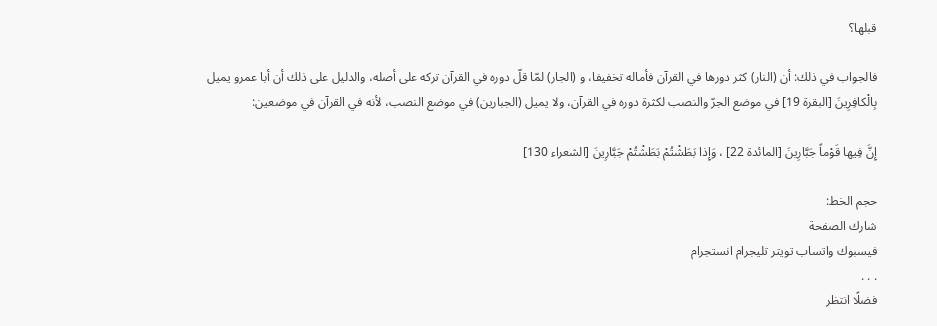قبلها؟

فالجواب في ذلك: أن (النار) كثر دورها في القرآن فأماله تخفيفا، و (الجار) لمّا قلّ دوره في القرآن تركه على أصله، والدليل على ذلك أن أبا عمرو يميل بِالْكافِرِينَ [البقرة 19] في موضع الجرّ والنصب لكثرة دوره في القرآن، ولا يميل (الجبارين) في موضع النصب، لأنه في القرآن في موضعين:

إِنَّ فِيها قَوْماً جَبَّارِينَ [المائدة 22] ، وَإِذا بَطَشْتُمْ بَطَشْتُمْ جَبَّارِينَ [الشعراء 130]

حجم الخط:
شارك الصفحة
فيسبوك واتساب تويتر تليجرام انستجرام
. . .
فضلًا انتظر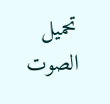تحميل الصوت